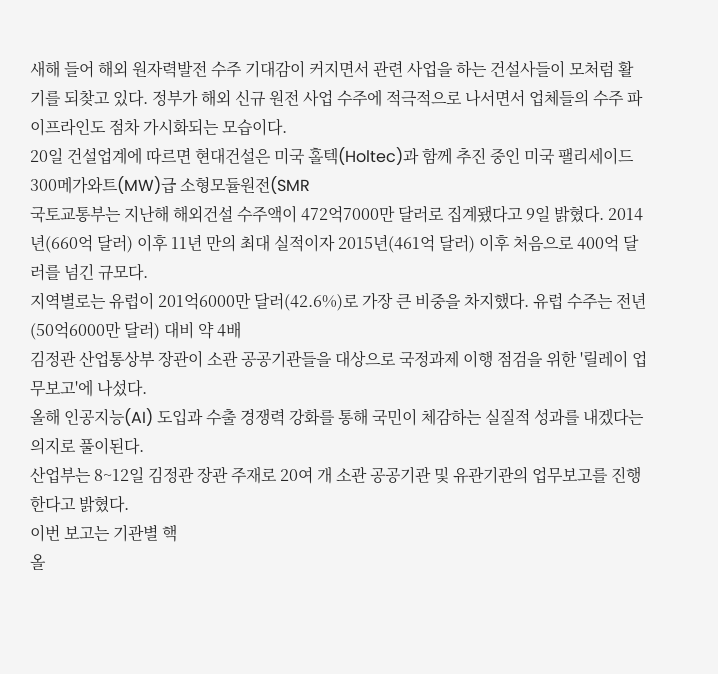새해 들어 해외 원자력발전 수주 기대감이 커지면서 관련 사업을 하는 건설사들이 모처럼 활기를 되찾고 있다. 정부가 해외 신규 원전 사업 수주에 적극적으로 나서면서 업체들의 수주 파이프라인도 점차 가시화되는 모습이다.
20일 건설업계에 따르면 현대건설은 미국 홀텍(Holtec)과 함께 추진 중인 미국 팰리세이드 300메가와트(MW)급 소형모듈원전(SMR
국토교통부는 지난해 해외건설 수주액이 472억7000만 달러로 집계됐다고 9일 밝혔다. 2014년(660억 달러) 이후 11년 만의 최대 실적이자 2015년(461억 달러) 이후 처음으로 400억 달러를 넘긴 규모다.
지역별로는 유럽이 201억6000만 달러(42.6%)로 가장 큰 비중을 차지했다. 유럽 수주는 전년(50억6000만 달러) 대비 약 4배
김정관 산업통상부 장관이 소관 공공기관들을 대상으로 국정과제 이행 점검을 위한 '릴레이 업무보고'에 나섰다.
올해 인공지능(AI) 도입과 수출 경쟁력 강화를 통해 국민이 체감하는 실질적 성과를 내겠다는 의지로 풀이된다.
산업부는 8~12일 김정관 장관 주재로 20여 개 소관 공공기관 및 유관기관의 업무보고를 진행한다고 밝혔다.
이번 보고는 기관별 핵
올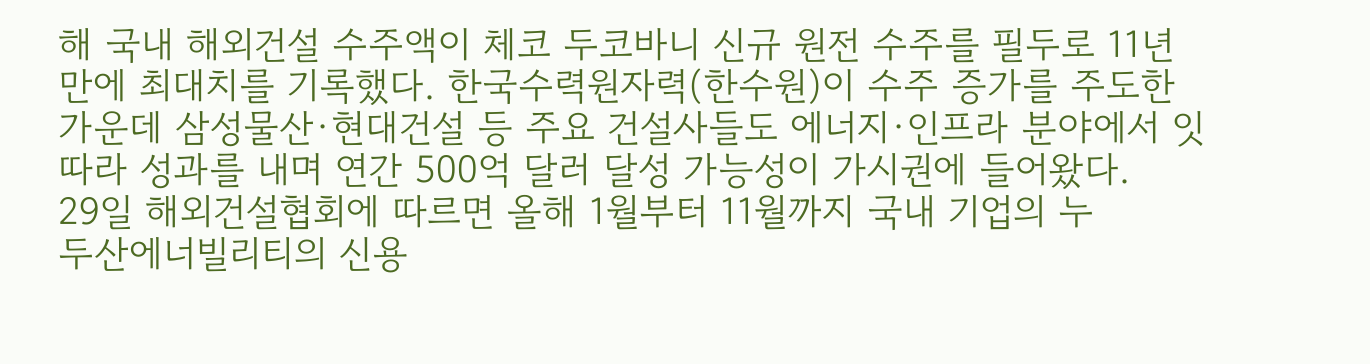해 국내 해외건설 수주액이 체코 두코바니 신규 원전 수주를 필두로 11년 만에 최대치를 기록했다. 한국수력원자력(한수원)이 수주 증가를 주도한 가운데 삼성물산·현대건설 등 주요 건설사들도 에너지·인프라 분야에서 잇따라 성과를 내며 연간 500억 달러 달성 가능성이 가시권에 들어왔다.
29일 해외건설협회에 따르면 올해 1월부터 11월까지 국내 기업의 누
두산에너빌리티의 신용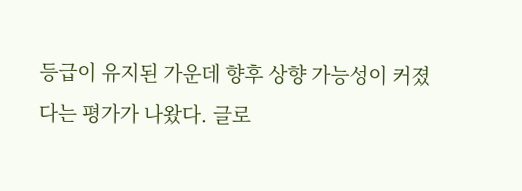등급이 유지된 가운데 향후 상향 가능성이 커졌다는 평가가 나왔다. 글로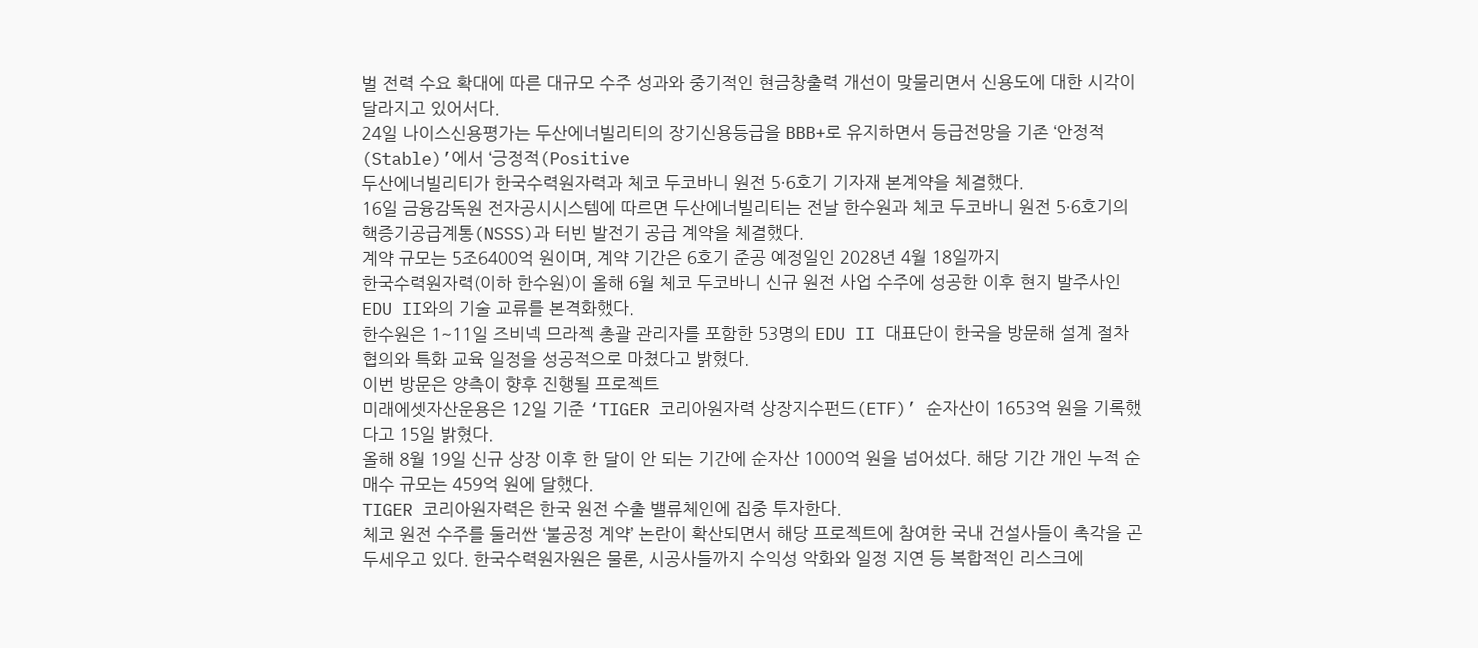벌 전력 수요 확대에 따른 대규모 수주 성과와 중기적인 현금창출력 개선이 맞물리면서 신용도에 대한 시각이 달라지고 있어서다.
24일 나이스신용평가는 두산에너빌리티의 장기신용등급을 BBB+로 유지하면서 등급전망을 기존 ‘안정적(Stable)’에서 ‘긍정적(Positive
두산에너빌리티가 한국수력원자력과 체코 두코바니 원전 5·6호기 기자재 본계약을 체결했다.
16일 금융감독원 전자공시시스템에 따르면 두산에너빌리티는 전날 한수원과 체코 두코바니 원전 5·6호기의 핵증기공급계통(NSSS)과 터빈 발전기 공급 계약을 체결했다.
계약 규모는 5조6400억 원이며, 계약 기간은 6호기 준공 예정일인 2028년 4월 18일까지
한국수력원자력(이하 한수원)이 올해 6월 체코 두코바니 신규 원전 사업 수주에 성공한 이후 현지 발주사인 EDU II와의 기술 교류를 본격화했다.
한수원은 1~11일 즈비넥 므라젝 총괄 관리자를 포함한 53명의 EDU II 대표단이 한국을 방문해 설계 절차 협의와 특화 교육 일정을 성공적으로 마쳤다고 밝혔다.
이번 방문은 양측이 향후 진행될 프로젝트
미래에셋자산운용은 12일 기준 ‘TIGER 코리아원자력 상장지수펀드(ETF)’ 순자산이 1653억 원을 기록했다고 15일 밝혔다.
올해 8월 19일 신규 상장 이후 한 달이 안 되는 기간에 순자산 1000억 원을 넘어섰다. 해당 기간 개인 누적 순매수 규모는 459억 원에 달했다.
TIGER 코리아원자력은 한국 원전 수출 밸류체인에 집중 투자한다.
체코 원전 수주를 둘러싼 ‘불공정 계약’ 논란이 확산되면서 해당 프로젝트에 참여한 국내 건설사들이 촉각을 곤두세우고 있다. 한국수력원자원은 물론, 시공사들까지 수익성 악화와 일정 지연 등 복합적인 리스크에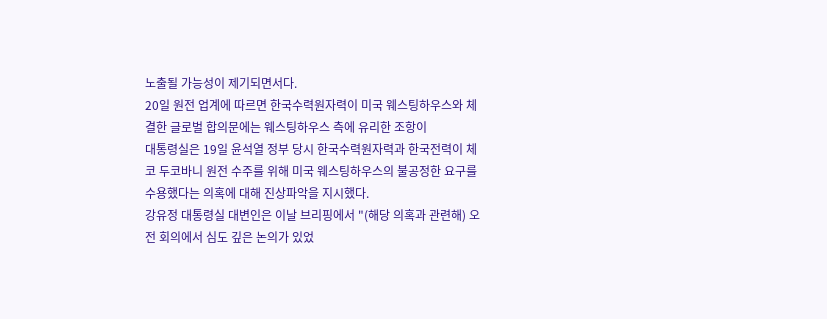노출될 가능성이 제기되면서다.
20일 원전 업계에 따르면 한국수력원자력이 미국 웨스팅하우스와 체결한 글로벌 합의문에는 웨스팅하우스 측에 유리한 조항이
대통령실은 19일 윤석열 정부 당시 한국수력원자력과 한국전력이 체코 두코바니 원전 수주를 위해 미국 웨스팅하우스의 불공정한 요구를 수용했다는 의혹에 대해 진상파악을 지시했다.
강유정 대통령실 대변인은 이날 브리핑에서 "(해당 의혹과 관련해) 오전 회의에서 심도 깊은 논의가 있었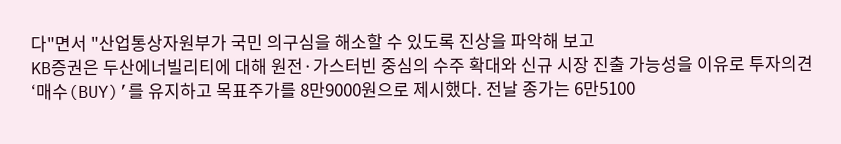다"면서 "산업통상자원부가 국민 의구심을 해소할 수 있도록 진상을 파악해 보고
KB증권은 두산에너빌리티에 대해 원전·가스터빈 중심의 수주 확대와 신규 시장 진출 가능성을 이유로 투자의견 ‘매수(BUY)’를 유지하고 목표주가를 8만9000원으로 제시했다. 전날 종가는 6만5100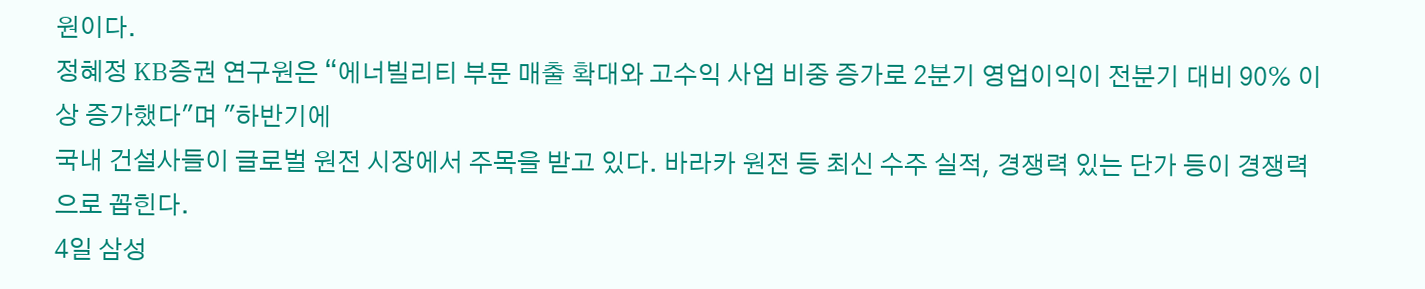원이다.
정혜정 KB증권 연구원은 “에너빌리티 부문 매출 확대와 고수익 사업 비중 증가로 2분기 영업이익이 전분기 대비 90% 이상 증가했다"며 "하반기에
국내 건설사들이 글로벌 원전 시장에서 주목을 받고 있다. 바라카 원전 등 최신 수주 실적, 경쟁력 있는 단가 등이 경쟁력으로 꼽힌다.
4일 삼성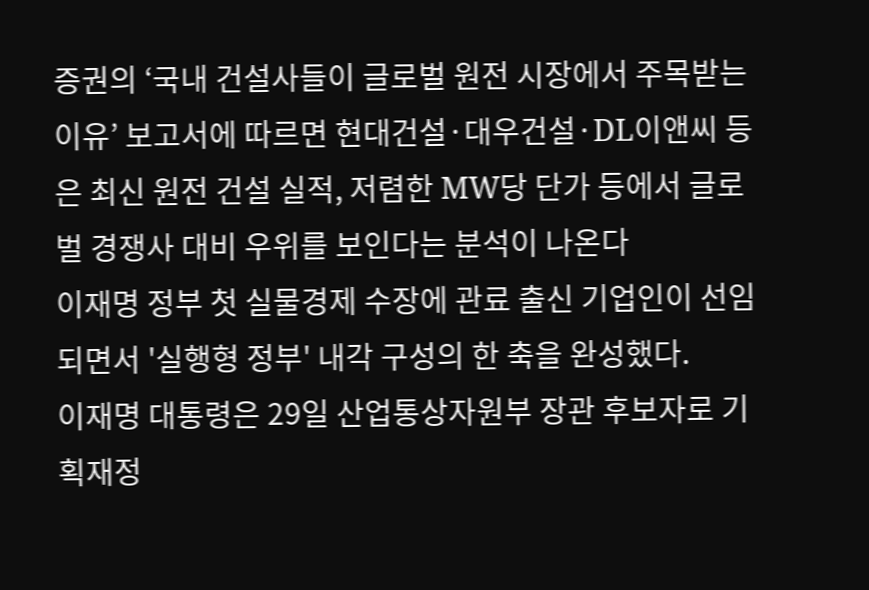증권의 ‘국내 건설사들이 글로벌 원전 시장에서 주목받는 이유’ 보고서에 따르면 현대건설·대우건설·DL이앤씨 등은 최신 원전 건설 실적, 저렴한 MW당 단가 등에서 글로벌 경쟁사 대비 우위를 보인다는 분석이 나온다
이재명 정부 첫 실물경제 수장에 관료 출신 기업인이 선임되면서 '실행형 정부' 내각 구성의 한 축을 완성했다.
이재명 대통령은 29일 산업통상자원부 장관 후보자로 기획재정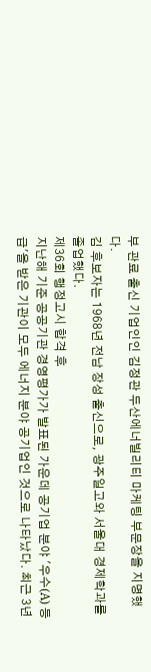부 관료 출신 기업인인 김정관 두산에너빌리티 마케팅 부문장을 지명했다.
김 후보자는 1968년 전남 장성 출신으로, 광주일고와 서울대 경제학과를 졸업했다.
제36회 행정고시 합격 후
지난해 기준 공공기관 경영평가가 발표된 가운데 공기업 분야 '우수(A) 등급'을 받은 기관이 모두 에너지 분야 공기업인 것으로 나타났다. 최근 3년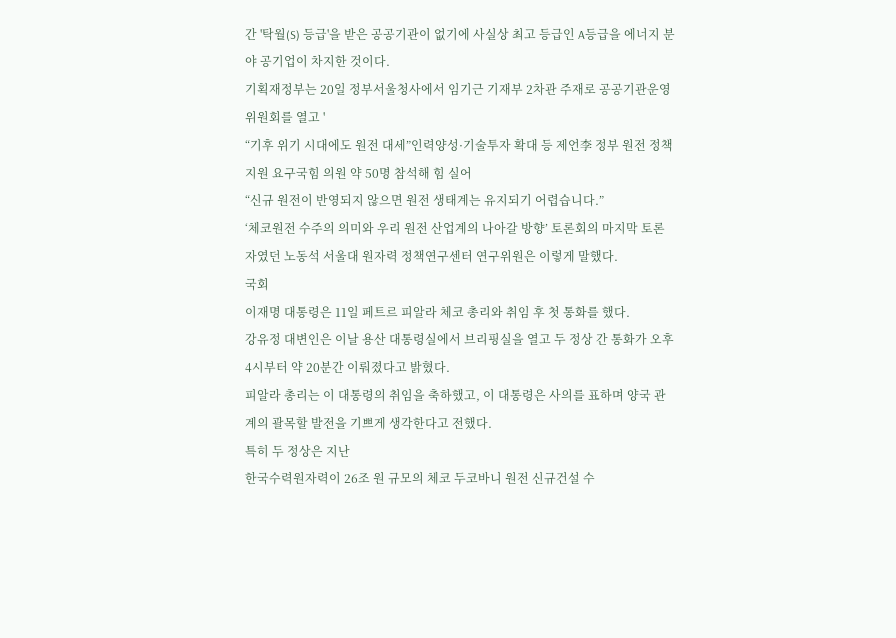간 '탁월(S) 등급'을 받은 공공기관이 없기에 사실상 최고 등급인 A등급을 에너지 분야 공기업이 차지한 것이다.
기획재정부는 20일 정부서울청사에서 임기근 기재부 2차관 주재로 공공기관운영위원회를 열고 '
“기후 위기 시대에도 원전 대세”인력양성·기술투자 확대 등 제언李 정부 원전 정책 지원 요구국힘 의원 약 50명 참석해 힘 실어
“신규 원전이 반영되지 않으면 원전 생태계는 유지되기 어렵습니다.”
‘체코원전 수주의 의미와 우리 원전 산업계의 나아갈 방향’ 토론회의 마지막 토론자였던 노동석 서울대 원자력 정책연구센터 연구위원은 이렇게 말했다.
국회
이재명 대통령은 11일 페트르 피알라 체코 총리와 취임 후 첫 통화를 했다.
강유정 대변인은 이날 용산 대통령실에서 브리핑실을 열고 두 정상 간 통화가 오후 4시부터 약 20분간 이뤄졌다고 밝혔다.
피알라 총리는 이 대통령의 취임을 축하했고, 이 대통령은 사의를 표하며 양국 관계의 괄목할 발전을 기쁘게 생각한다고 전했다.
특히 두 정상은 지난
한국수력원자력이 26조 원 규모의 체코 두코바니 원전 신규건설 수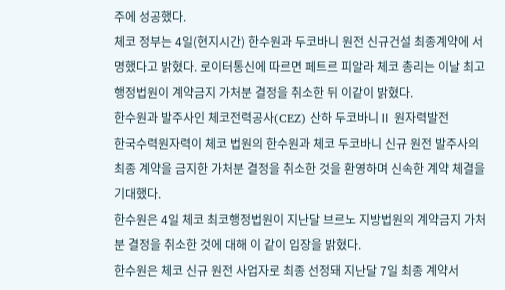주에 성공했다.
체코 정부는 4일(현지시간) 한수원과 두코바니 원전 신규건설 최종계약에 서명했다고 밝혔다. 로이터통신에 따르면 페트르 피알라 체코 총리는 이날 최고행정법원이 계약금지 가처분 결정을 취소한 뒤 이같이 밝혔다.
한수원과 발주사인 체코전력공사(CEZ) 산하 두코바니Ⅱ 원자력발전
한국수력원자력이 체코 법원의 한수원과 체코 두코바니 신규 원전 발주사의 최종 계약을 금지한 가처분 결정을 취소한 것을 환영하며 신속한 계약 체결을 기대했다.
한수원은 4일 체코 최코행정법원이 지난달 브르노 지방법원의 계약금지 가처분 결정을 취소한 것에 대해 이 같이 입장을 밝혔다.
한수원은 체코 신규 원전 사업자로 최종 선정돼 지난달 7일 최종 계약서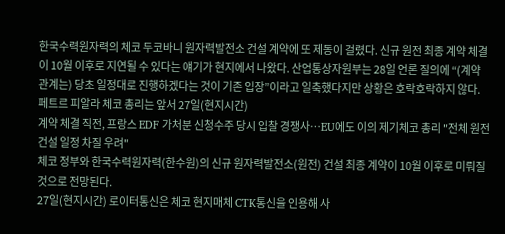한국수력원자력의 체코 두코바니 원자력발전소 건설 계약에 또 제동이 걸렸다. 신규 원전 최종 계약 체결이 10월 이후로 지연될 수 있다는 얘기가 현지에서 나왔다. 산업통상자원부는 28일 언론 질의에 “(계약 관계는) 당초 일정대로 진행하겠다는 것이 기존 입장”이라고 일축했다지만 상황은 호락호락하지 않다.
페트르 피알라 체코 총리는 앞서 27일(현지시간)
계약 체결 직전, 프랑스 EDF 가처분 신청수주 당시 입찰 경쟁사⋯EU에도 이의 제기체코 총리 "전체 원전건설 일정 차질 우려"
체코 정부와 한국수력원자력(한수원)의 신규 원자력발전소(원전) 건설 최종 계약이 10월 이후로 미뤄질 것으로 전망된다.
27일(현지시간) 로이터통신은 체코 현지매체 CTK통신을 인용해 사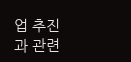업 추진과 관련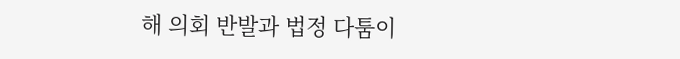해 의회 반발과 법정 다툼이